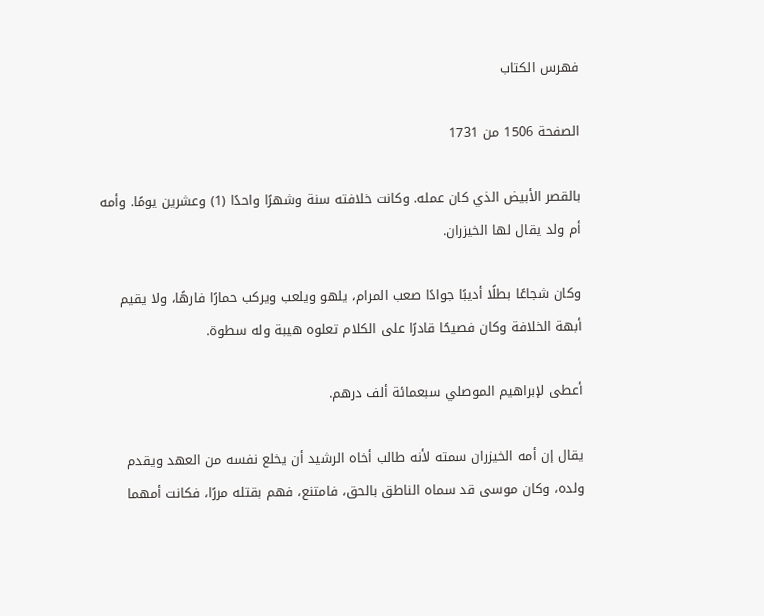فهرس الكتاب

الصفحة 1506 من 1731

بالقصر الأبيض الذي كان عمله. وكانت خلافته سنة وشهرًا واحدًا (1) وعشرين يومًا. وأمه أم ولد يقال لها الخيزران.

وكان شجاعًا بطلًا أديبًا جوادًا صعب المرام، يلهو ويلعب ويركب حمارًا فارهًا، ولا يقيم أبهة الخلافة وكان فصيحًا قادرًا على الكلام تعلوه هيبة وله سطوة.

أعطى لإبراهيم الموصلي سبعمائة ألف درهم.

يقال إن أمه الخيزران سمته لأنه طالب أخاه الرشيد أن يخلع نفسه من العهد ويقدم ولده، وكان موسى قد سماه الناطق بالحق، فامتنع، فهم بقتله مررًا، فكانت أمهما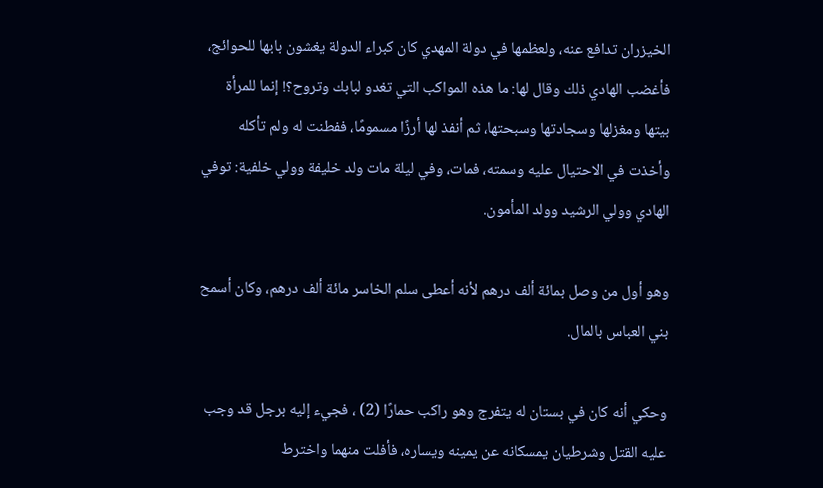الخيزران تدافع عنه، ولعظمها في دولة المهدي كان كبراء الدولة يغشون بابها للحوائج، فأغضب الهادي ذلك وقال لها: ما هذه المواكب التي تغدو لبابك وتروح؟! إنما للمرأة بيتها ومغزلها وسجادتها وسبحتها، ثم أنفذ لها أرزًا مسمومًا، ففطنت له ولم تأكله وأخذت في الاحتيال عليه وسمته، فمات، وفي ليلة مات ولد خليفة وولي خلفية: توفي الهادي وولي الرشيد وولد المأمون.

وهو أول من وصل بمائة ألف درهم لأنه أعطى سلم الخاسر مائة ألف درهم، وكان أسمح بني العباس بالمال.

وحكي أنه كان في بستان له يتفرج وهو راكب حمارًا (2) ، فجيء إليه برجل قد وجب عليه القتل وشرطيان يمسكانه عن يمينه ويساره، فأفلت منهما واخترط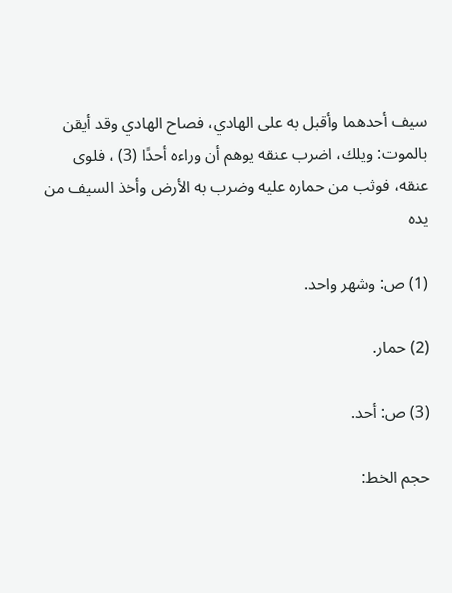سيف أحدهما وأقبل به على الهادي، فصاح الهادي وقد أيقن بالموت: ويلك، اضرب عنقه يوهم أن وراءه أحدًا (3) ، فلوى عنقه، فوثب من حماره عليه وضرب به الأرض وأخذ السيف من يده

(1) ص: وشهر واحد.

(2) حمار.

(3) ص: أحد.

حجم الخط: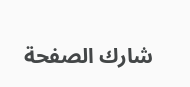شارك الصفحة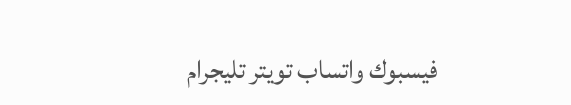فيسبوك واتساب تويتر تليجرام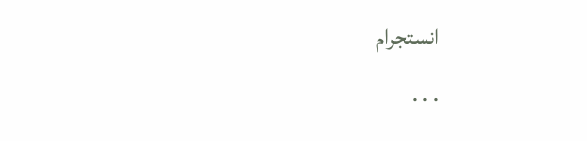انستجرام
. . .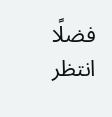فضلًا انتظر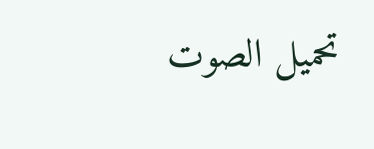تحميل الصوت